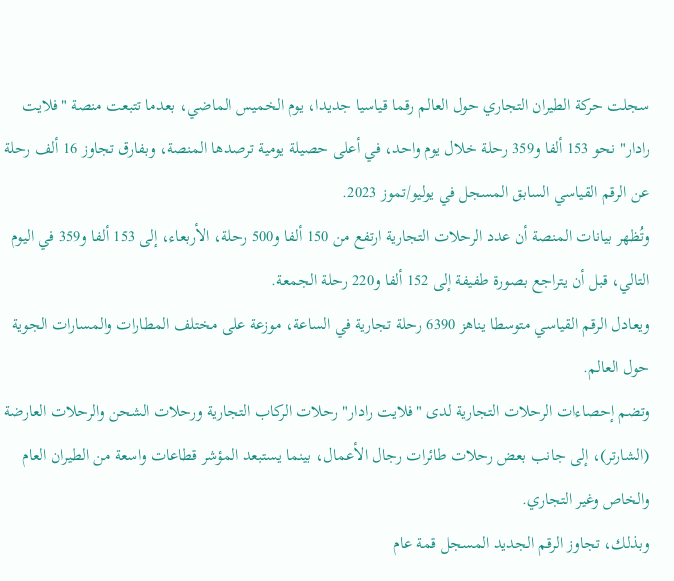سجلت حركة الطيران التجاري حول العالم رقما قياسيا جديدا، يوم الخميس الماضي، بعدما تتبعت منصة "فلايت رادار" نحو 153 ألفا و359 رحلة خلال يوم واحد، في أعلى حصيلة يومية ترصدها المنصة، وبفارق تجاوز 16 ألف رحلة عن الرقم القياسي السابق المسجل في يوليو/تموز 2023.
وتُظهر بيانات المنصة أن عدد الرحلات التجارية ارتفع من 150 ألفا و500 رحلة، الأربعاء، إلى 153 ألفا و359 في اليوم التالي، قبل أن يتراجع بصورة طفيفة إلى 152 ألفا و220 رحلة الجمعة.
ويعادل الرقم القياسي متوسطا يناهز 6390 رحلة تجارية في الساعة، موزعة على مختلف المطارات والمسارات الجوية حول العالم.
وتضم إحصاءات الرحلات التجارية لدى "فلايت رادار" رحلات الركاب التجارية ورحلات الشحن والرحلات العارضة (الشارتر)، إلى جانب بعض رحلات طائرات رجال الأعمال، بينما يستبعد المؤشر قطاعات واسعة من الطيران العام والخاص وغير التجاري.
وبذلك، تجاوز الرقم الجديد المسجل قمة عام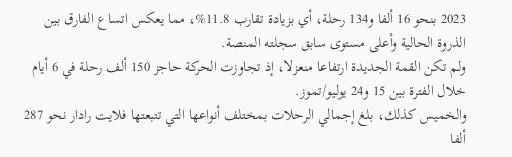2023 بنحو 16 ألفا و134 رحلة، أي بزيادة تقارب 11.8%، مما يعكس اتساع الفارق بين الذروة الحالية وأعلى مستوى سابق سجلته المنصة.
ولم تكن القمة الجديدة ارتفاعا منعزلا، إذ تجاوزت الحركة حاجز 150 ألف رحلة في 6 أيام خلال الفترة بين 15 و24 يوليو/تموز.
والخميس كذلك، بلغ إجمالي الرحلات بمختلف أنواعها التي تتبعتها فلايت رادار نحو 287 ألفا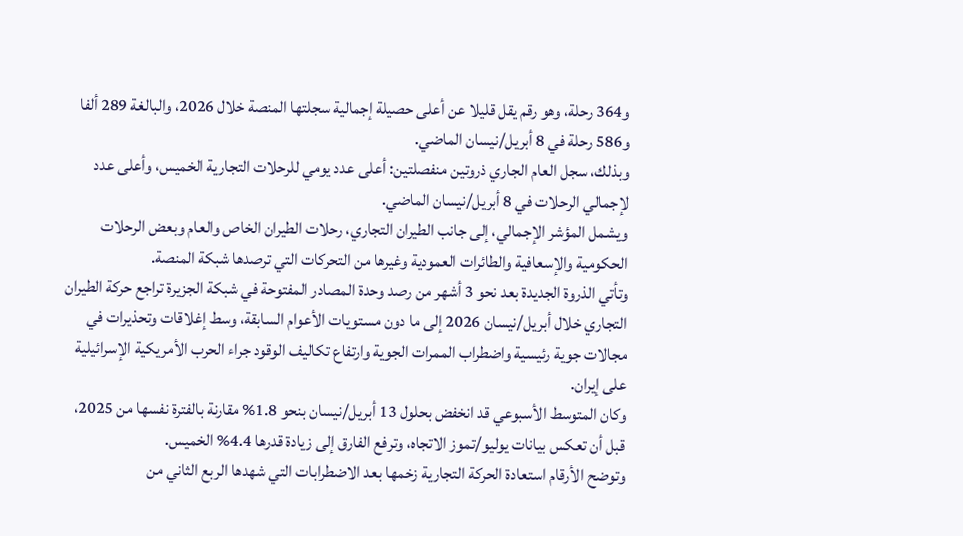و364 رحلة، وهو رقم يقل قليلا عن أعلى حصيلة إجمالية سجلتها المنصة خلال 2026، والبالغة 289 ألفا و586 رحلة في 8 أبريل/نيسان الماضي.
وبذلك، سجل العام الجاري ذروتين منفصلتين: أعلى عدد يومي للرحلات التجارية الخميس، وأعلى عدد لإجمالي الرحلات في 8 أبريل/نيسان الماضي.
ويشمل المؤشر الإجمالي، إلى جانب الطيران التجاري، رحلات الطيران الخاص والعام وبعض الرحلات الحكومية والإسعافية والطائرات العمودية وغيرها من التحركات التي ترصدها شبكة المنصة.
وتأتي الذروة الجديدة بعد نحو 3 أشهر من رصد وحدة المصادر المفتوحة في شبكة الجزيرة تراجع حركة الطيران التجاري خلال أبريل/نيسان 2026 إلى ما دون مستويات الأعوام السابقة، وسط إغلاقات وتحذيرات في مجالات جوية رئيسية واضطراب الممرات الجوية وارتفاع تكاليف الوقود جراء الحرب الأمريكية الإسرائيلية على إيران.
وكان المتوسط الأسبوعي قد انخفض بحلول 13 أبريل/نيسان بنحو 1.8% مقارنة بالفترة نفسها من 2025، قبل أن تعكس بيانات يوليو/تموز الاتجاه، وترفع الفارق إلى زيادة قدرها 4.4% الخميس.
وتوضح الأرقام استعادة الحركة التجارية زخمها بعد الاضطرابات التي شهدها الربع الثاني من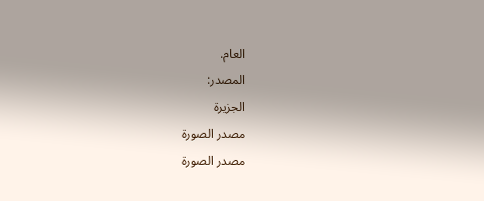العام.
المصدر:
الجزيرة
مصدر الصورة
مصدر الصورة